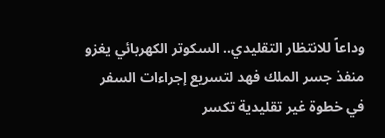وداعاً للانتظار التقليدي.. السكوتر الكهربائي يغزو منفذ جسر الملك فهد لتسريع إجراءات السفر
في خطوة غير تقليدية تكسر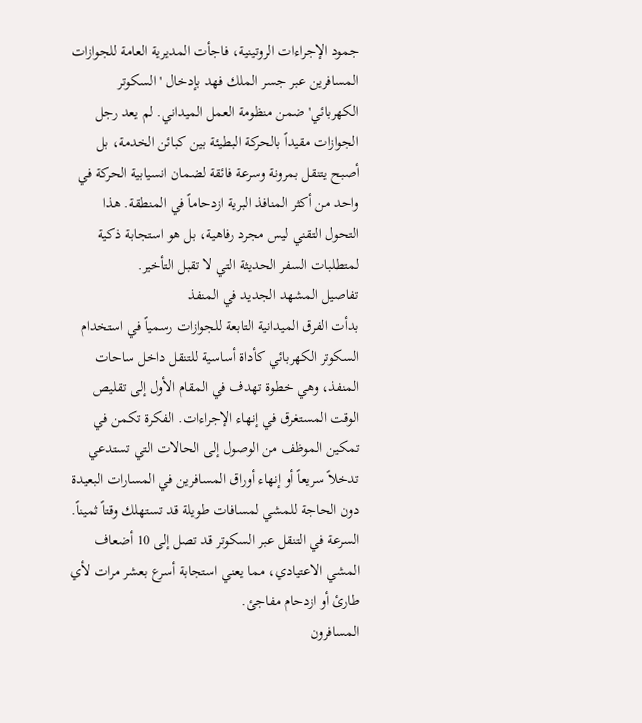جمود الإجراءات الروتينية، فاجأت المديرية العامة للجوازات المسافرين عبر جسر الملك فهد بإدخال 'السكوتر الكهربائي' ضمن منظومة العمل الميداني. لم يعد رجل الجوازات مقيداً بالحركة البطيئة بين كبائن الخدمة، بل أصبح يتنقل بمرونة وسرعة فائقة لضمان انسيابية الحركة في واحد من أكثر المنافذ البرية ازدحاماً في المنطقة. هذا التحول التقني ليس مجرد رفاهية، بل هو استجابة ذكية لمتطلبات السفر الحديثة التي لا تقبل التأخير.
تفاصيل المشهد الجديد في المنفذ
بدأت الفرق الميدانية التابعة للجوازات رسمياً في استخدام السكوتر الكهربائي كأداة أساسية للتنقل داخل ساحات المنفذ، وهي خطوة تهدف في المقام الأول إلى تقليص الوقت المستغرق في إنهاء الإجراءات. الفكرة تكمن في تمكين الموظف من الوصول إلى الحالات التي تستدعي تدخلاً سريعاً أو إنهاء أوراق المسافرين في المسارات البعيدة دون الحاجة للمشي لمسافات طويلة قد تستهلك وقتاً ثميناً. السرعة في التنقل عبر السكوتر قد تصل إلى 10 أضعاف المشي الاعتيادي، مما يعني استجابة أسرع بعشر مرات لأي طارئ أو ازدحام مفاجئ.
المسافرون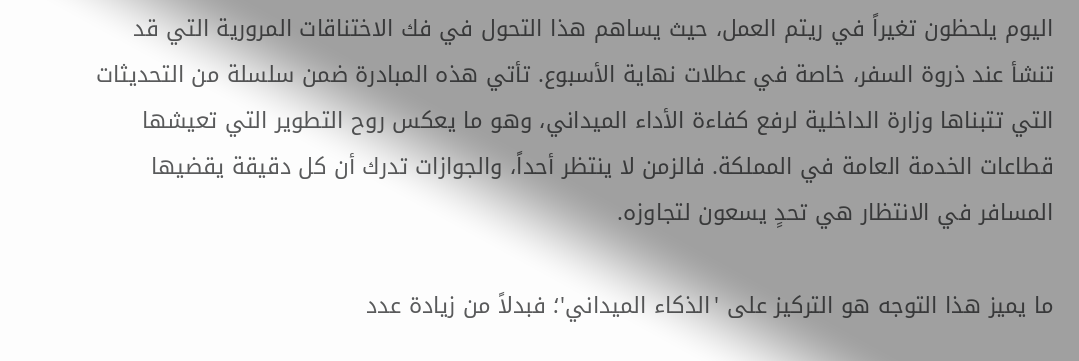اليوم يلحظون تغيراً في ريتم العمل، حيث يساهم هذا التحول في فك الاختناقات المرورية التي قد تنشأ عند ذروة السفر، خاصة في عطلات نهاية الأسبوع. تأتي هذه المبادرة ضمن سلسلة من التحديثات التي تتبناها وزارة الداخلية لرفع كفاءة الأداء الميداني، وهو ما يعكس روح التطوير التي تعيشها قطاعات الخدمة العامة في المملكة. فالزمن لا ينتظر أحداً، والجوازات تدرك أن كل دقيقة يقضيها المسافر في الانتظار هي تحدٍ يسعون لتجاوزه.

ما يميز هذا التوجه هو التركيز على 'الذكاء الميداني'؛ فبدلاً من زيادة عدد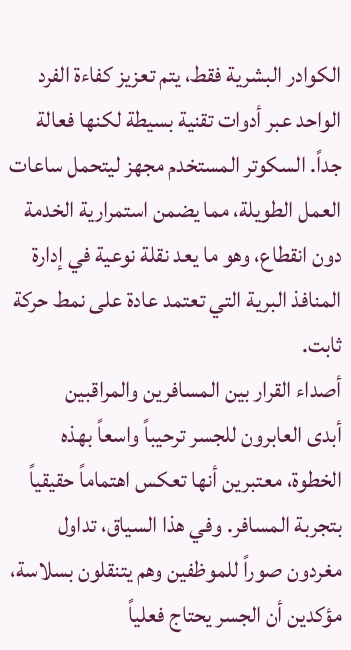الكوادر البشرية فقط، يتم تعزيز كفاءة الفرد الواحد عبر أدوات تقنية بسيطة لكنها فعالة جداً. السكوتر المستخدم مجهز ليتحمل ساعات العمل الطويلة، مما يضمن استمرارية الخدمة دون انقطاع، وهو ما يعد نقلة نوعية في إدارة المنافذ البرية التي تعتمد عادة على نمط حركة ثابت.
أصداء القرار بين المسافرين والمراقبين
أبدى العابرون للجسر ترحيباً واسعاً بهذه الخطوة، معتبرين أنها تعكس اهتماماً حقيقياً بتجربة المسافر. وفي هذا السياق، تداول مغردون صوراً للموظفين وهم يتنقلون بسلاسة، مؤكدين أن الجسر يحتاج فعلياً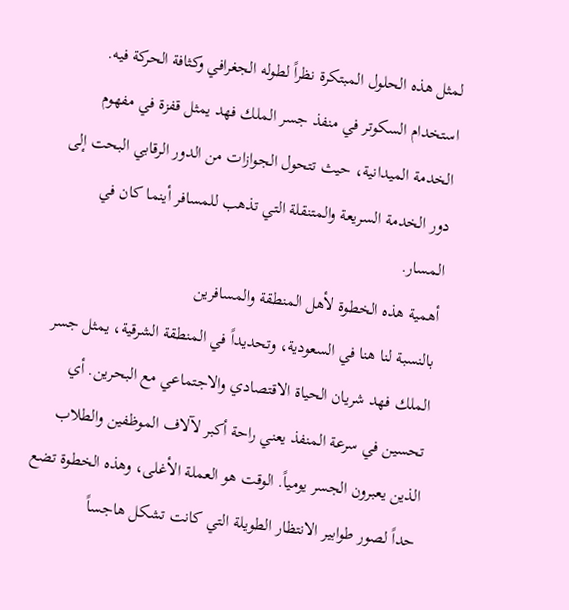لمثل هذه الحلول المبتكرة نظراً لطوله الجغرافي وكثافة الحركة فيه.
استخدام السكوتر في منفذ جسر الملك فهد يمثل قفزة في مفهوم الخدمة الميدانية، حيث تتحول الجوازات من الدور الرقابي البحت إلى دور الخدمة السريعة والمتنقلة التي تذهب للمسافر أينما كان في المسار.
أهمية هذه الخطوة لأهل المنطقة والمسافرين
بالنسبة لنا هنا في السعودية، وتحديداً في المنطقة الشرقية، يمثل جسر الملك فهد شريان الحياة الاقتصادي والاجتماعي مع البحرين. أي تحسين في سرعة المنفذ يعني راحة أكبر لآلاف الموظفين والطلاب الذين يعبرون الجسر يومياً. الوقت هو العملة الأغلى، وهذه الخطوة تضع حداً لصور طوابير الانتظار الطويلة التي كانت تشكل هاجساً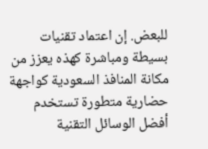للبعض. إن اعتماد تقنيات بسيطة ومباشرة كهذه يعزز من مكانة المنافذ السعودية كواجهة حضارية متطورة تستخدم أفضل الوسائل التقنية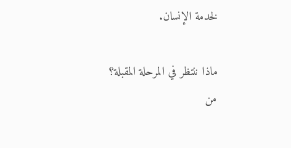لخدمة الإنسان.

ماذا ننتظر في المرحلة المقبلة؟
من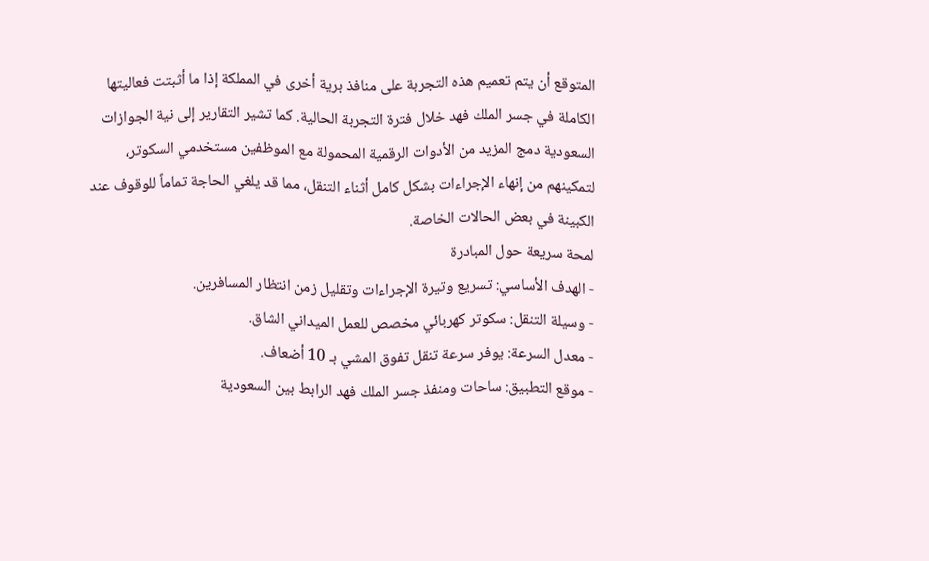المتوقع أن يتم تعميم هذه التجربة على منافذ برية أخرى في المملكة إذا ما أثبتت فعاليتها الكاملة في جسر الملك فهد خلال فترة التجربة الحالية. كما تشير التقارير إلى نية الجوازات السعودية دمج المزيد من الأدوات الرقمية المحمولة مع الموظفين مستخدمي السكوتر، لتمكينهم من إنهاء الإجراءات بشكل كامل أثناء التنقل، مما قد يلغي الحاجة تماماً للوقوف عند الكبينة في بعض الحالات الخاصة.
لمحة سريعة حول المبادرة
- الهدف الأساسي: تسريع وتيرة الإجراءات وتقليل زمن انتظار المسافرين.
- وسيلة التنقل: سكوتر كهربائي مخصص للعمل الميداني الشاق.
- معدل السرعة: يوفر سرعة تنقل تفوق المشي بـ 10 أضعاف.
- موقع التطبيق: ساحات ومنفذ جسر الملك فهد الرابط بين السعودية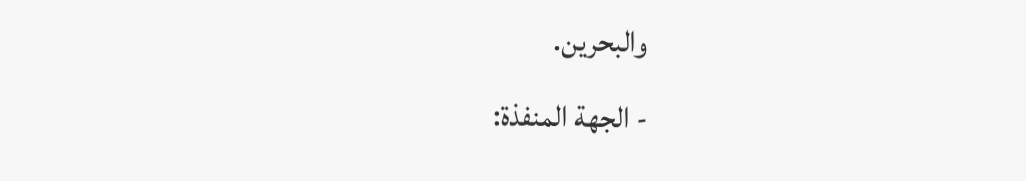والبحرين.
- الجهة المنفذة: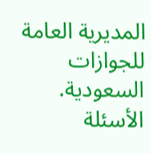المديرية العامة للجوازات السعودية.
الأسئلة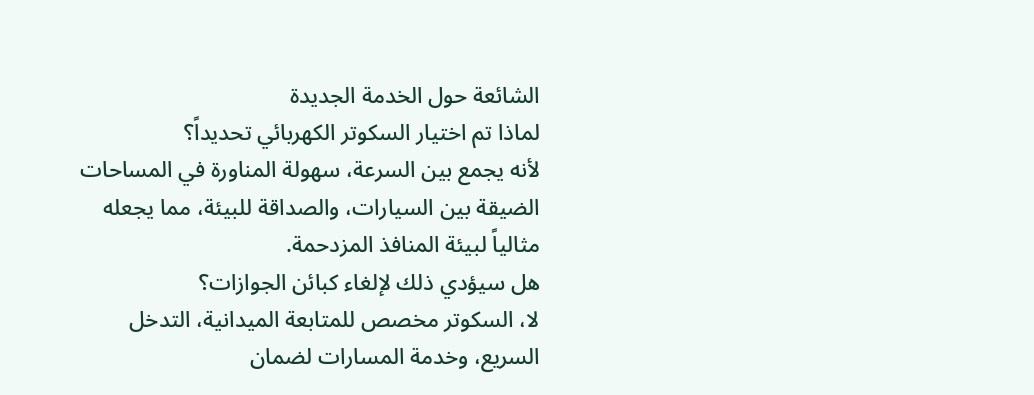الشائعة حول الخدمة الجديدة
لماذا تم اختيار السكوتر الكهربائي تحديداً؟
لأنه يجمع بين السرعة، سهولة المناورة في المساحات الضيقة بين السيارات، والصداقة للبيئة، مما يجعله مثالياً لبيئة المنافذ المزدحمة.
هل سيؤدي ذلك لإلغاء كبائن الجوازات؟
لا، السكوتر مخصص للمتابعة الميدانية، التدخل السريع، وخدمة المسارات لضمان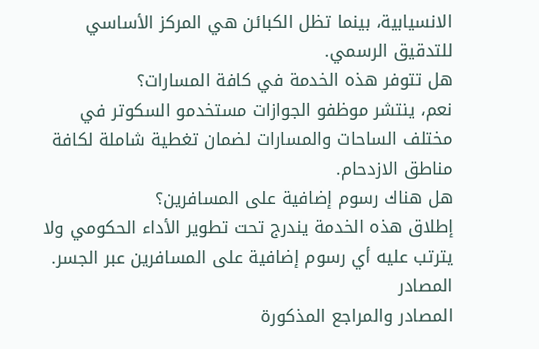الانسيابية، بينما تظل الكبائن هي المركز الأساسي للتدقيق الرسمي.
هل تتوفر هذه الخدمة في كافة المسارات؟
نعم، ينتشر موظفو الجوازات مستخدمو السكوتر في مختلف الساحات والمسارات لضمان تغطية شاملة لكافة مناطق الازدحام.
هل هناك رسوم إضافية على المسافرين؟
إطلاق هذه الخدمة يندرج تحت تطوير الأداء الحكومي ولا يترتب عليه أي رسوم إضافية على المسافرين عبر الجسر.
المصادر
المصادر والمراجع المذكورة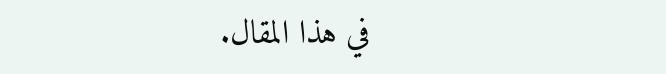في هذا المقال.